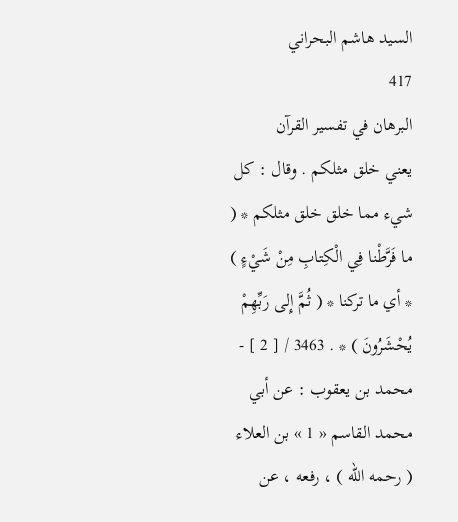السيد هاشم البحراني
417
البرهان في تفسير القرآن
يعني خلق مثلكم . وقال : كل شيء مما خلق خلق مثلكم * ( ما فَرَّطْنا فِي الْكِتابِ مِنْ شَيْءٍ ) * أي ما تركنا * ( ثُمَّ إِلى رَبِّهِمْ يُحْشَرُونَ ) * . 3463 / [ 2 ] - محمد بن يعقوب : عن أبي محمد القاسم « 1 » بن العلاء ( رحمه الله ) ، رفعه ، عن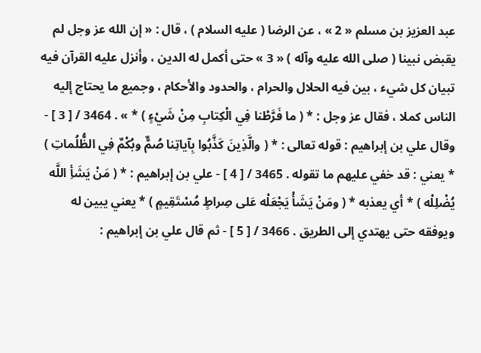عبد العزيز بن مسلم « 2 » ، عن الرضا ( عليه السلام ) ، قال : « إن الله عز وجل لم يقبض نبينا ( صلى الله عليه وآله ) « 3 » حتى أكمل له الدين ، وأنزل عليه القرآن فيه تبيان كل شيء ، بين فيه الحلال والحرام ، والحدود والأحكام ، وجميع ما يحتاج إليه الناس كملا ، فقال عز وجل : * ( ما فَرَّطْنا فِي الْكِتابِ مِنْ شَيْءٍ ) * » . 3464 / [ 3 ] - وقال علي بن إبراهيم : قوله تعالى : * ( والَّذِينَ كَذَّبُوا بِآياتِنا صُمٌّ وبُكْمٌ فِي الظُّلُماتِ ) * يعني : قد خفي عليهم ما تقوله . 3465 / [ 4 ] - علي بن إبراهيم : * ( مَنْ يَشَأِ اللَّه يُضْلِلْه ) * أي يعذبه * ( ومَنْ يَشَأْ يَجْعَلْه عَلى صِراطٍ مُسْتَقِيمٍ ) * يعني يبين له ويوفقه حتى يهتدي إلى الطريق . 3466 / [ 5 ] - ثم قال علي بن إبراهيم :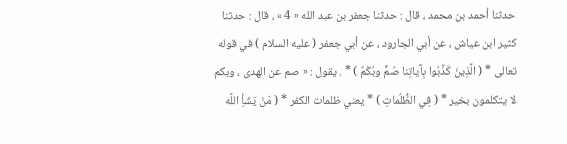حدثنا أحمد بن محمد ، قال : حدثنا جعفر بن عبد الله « 4 » ، قال : حدثنا كثير ابن عياش ، عن أبي الجارود ، عن أبي جعفر ( عليه السلام ) في قوله تعالى * ( الَّذِينَ كَذَّبُوا بِآياتِنا صُمٌّ وبُكْمٌ ) * . يقول : « صم عن الهدى ، وبكم لا يتكلمون بخير * ( فِي الظُّلُماتِ ) * يعني ظلمات الكفر * ( مَنْ يَشَأِ اللَّه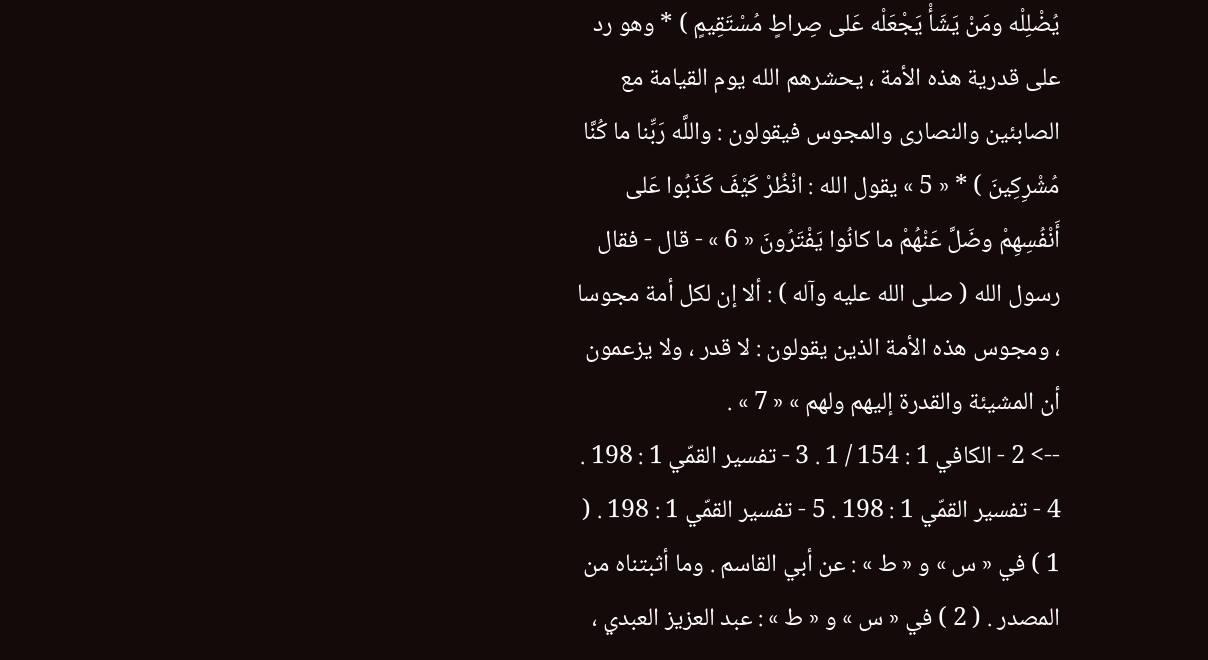يُضْلِلْه ومَنْ يَشَأْ يَجْعَلْه عَلى صِراطٍ مُسْتَقِيمٍ ) * وهو رد على قدرية هذه الأمة ، يحشرهم الله يوم القيامة مع الصابئين والنصارى والمجوس فيقولون : واللَّه رَبِّنا ما كُنَّا مُشْرِكِينَ ) * « 5 » يقول الله : انْظُرْ كَيْفَ كَذَبُوا عَلى أَنْفُسِهِمْ وضَلَّ عَنْهُمْ ما كانُوا يَفْتَرُونَ « 6 » - قال - فقال رسول الله ( صلى الله عليه وآله ) : ألا إن لكل أمة مجوسا ، ومجوس هذه الأمة الذين يقولون : لا قدر ، ولا يزعمون أن المشيئة والقدرة إليهم ولهم » « 7 » .
--> 2 - الكافي 1 : 154 / 1 . 3 - تفسير القمّي 1 : 198 . 4 - تفسير القمّي 1 : 198 . 5 - تفسير القمّي 1 : 198 . ( 1 ) في « س » و « ط » : عن أبي القاسم . وما أثبتناه من المصدر . ( 2 ) في « س » و « ط » : عبد العزيز العبدي ،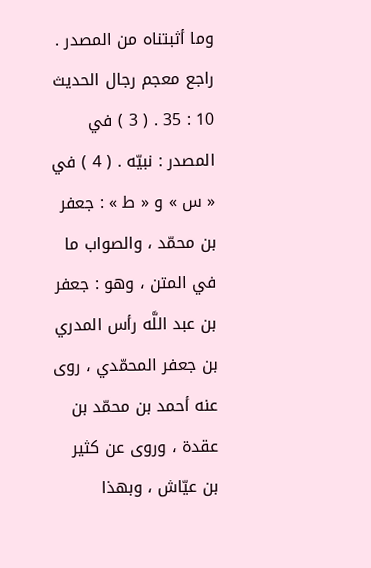وما أثبتناه من المصدر . راجع معجم رجال الحديث 10 : 35 . ( 3 ) في المصدر : نبيّه . ( 4 ) في « س » و « ط » : جعفر بن محمّد ، والصواب ما في المتن ، وهو : جعفر بن عبد اللَّه رأس المدري بن جعفر المحمّدي ، روى عنه أحمد بن محمّد بن عقدة ، وروى عن كثير بن عيّاش ، وبهذا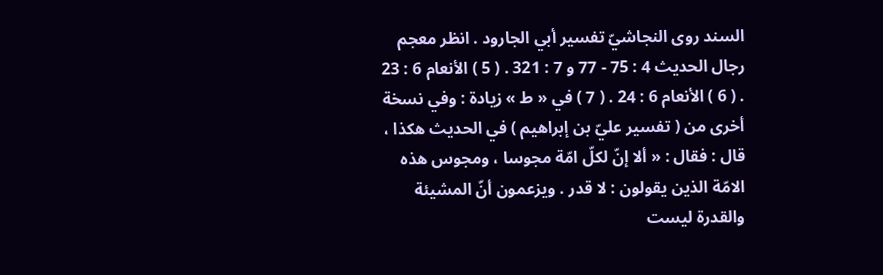السند روى النجاشيّ تفسير أبي الجارود . انظر معجم رجال الحديث 4 : 75 - 77 و 7 : 321 . ( 5 ) الأنعام 6 : 23 . ( 6 ) الأنعام 6 : 24 . ( 7 ) في « ط » زيادة : وفي نسخة أخرى من ( تفسير عليّ بن إبراهيم ) في الحديث هكذا ، قال : فقال : « ألا إنّ لكلّ امّة مجوسا ، ومجوس هذه الامّة الذين يقولون : لا قدر . ويزعمون أنّ المشيئة والقدرة ليست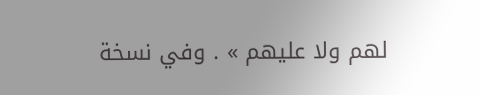لهم ولا عليهم » . وفي نسخة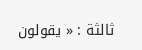ثالثة : « يقولون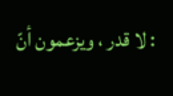: لا قدر ، ويزعمون أنّ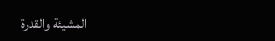المشيئة والقدرة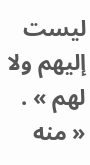ليست إليهم ولا لهم » . « منه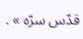قدّس سرّه » .